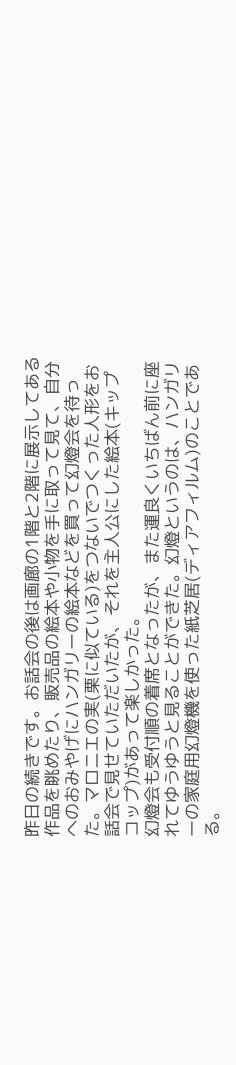昨日の続きです。お話会の後は画廊の1階と2階に展示してある作品を眺めたり、販売品の絵本や小物を手に取って見て、自分へのおみやげにハンガリーの絵本などを買って幻燈会を待った。マロニエの実(栗に似ている)をつないでつくった人形をお話会で見せていただいたが、それを主人公にした絵本(キップコップ)があって楽しかった。
幻燈会も受付順の着席となったが、また運良くいちばん前に座れてゆうゆうと見ることができた。幻燈というのは、ハンガリーの家庭用幻燈機を使った紙芝居(ディアフィルム)のことである。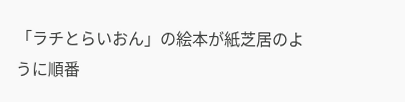「ラチとらいおん」の絵本が紙芝居のように順番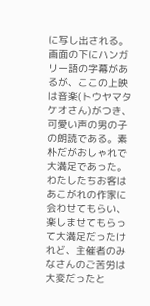に写し出される。画面の下にハンガリー語の字幕があるが、ここの上映は音楽(トウヤマタケオさん)がつき、可愛い声の男の子の朗読である。素朴だがおしゃれで大満足であった。
わたしたちお客はあこがれの作家に会わせてもらい、楽しませてもらって大満足だったけれど、主催者のみなさんのご苦労は大変だったと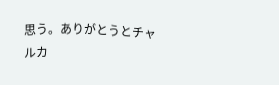思う。ありがとうとチャルカ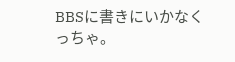BBSに書きにいかなくっちゃ。